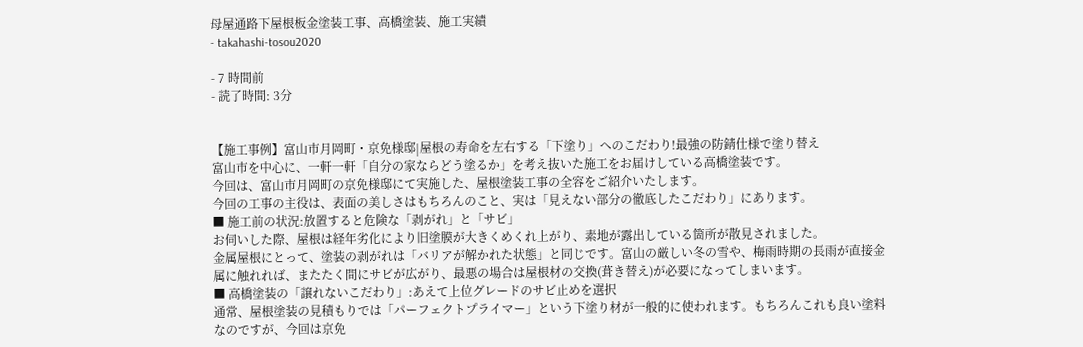母屋通路下屋根板金塗装工事、高橋塗装、施工実績
- takahashi-tosou2020

- 7 時間前
- 読了時間: 3分


【施工事例】富山市月岡町・京免様邸|屋根の寿命を左右する「下塗り」へのこだわり!最強の防錆仕様で塗り替え
富山市を中心に、一軒一軒「自分の家ならどう塗るか」を考え抜いた施工をお届けしている高橋塗装です。
今回は、富山市月岡町の京免様邸にて実施した、屋根塗装工事の全容をご紹介いたします。
今回の工事の主役は、表面の美しさはもちろんのこと、実は「見えない部分の徹底したこだわり」にあります。
■ 施工前の状況:放置すると危険な「剥がれ」と「サビ」
お伺いした際、屋根は経年劣化により旧塗膜が大きくめくれ上がり、素地が露出している箇所が散見されました。
金属屋根にとって、塗装の剥がれは「バリアが解かれた状態」と同じです。富山の厳しい冬の雪や、梅雨時期の長雨が直接金属に触れれば、またたく間にサビが広がり、最悪の場合は屋根材の交換(葺き替え)が必要になってしまいます。
■ 高橋塗装の「譲れないこだわり」:あえて上位グレードのサビ止めを選択
通常、屋根塗装の見積もりでは「パーフェクトプライマー」という下塗り材が一般的に使われます。もちろんこれも良い塗料なのですが、今回は京免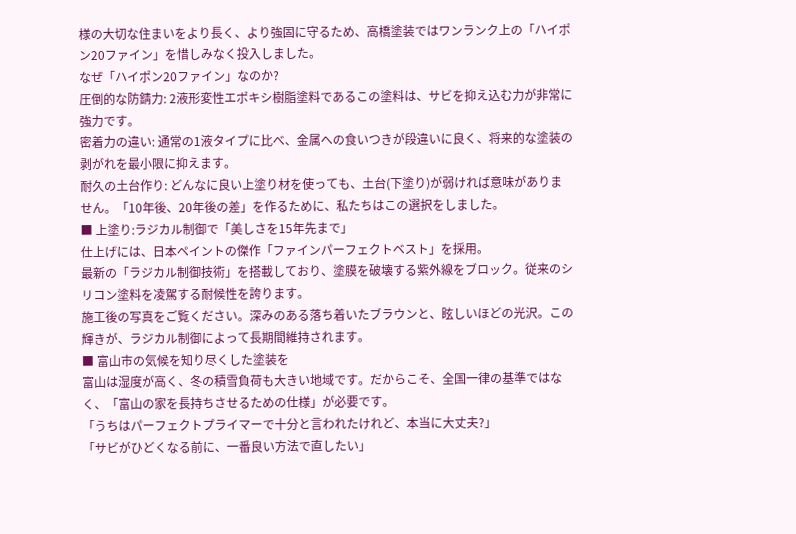様の大切な住まいをより長く、より強固に守るため、高橋塗装ではワンランク上の「ハイポン20ファイン」を惜しみなく投入しました。
なぜ「ハイポン20ファイン」なのか?
圧倒的な防錆力: 2液形変性エポキシ樹脂塗料であるこの塗料は、サビを抑え込む力が非常に強力です。
密着力の違い: 通常の1液タイプに比べ、金属への食いつきが段違いに良く、将来的な塗装の剥がれを最小限に抑えます。
耐久の土台作り: どんなに良い上塗り材を使っても、土台(下塗り)が弱ければ意味がありません。「10年後、20年後の差」を作るために、私たちはこの選択をしました。
■ 上塗り:ラジカル制御で「美しさを15年先まで」
仕上げには、日本ペイントの傑作「ファインパーフェクトベスト」を採用。
最新の「ラジカル制御技術」を搭載しており、塗膜を破壊する紫外線をブロック。従来のシリコン塗料を凌駕する耐候性を誇ります。
施工後の写真をご覧ください。深みのある落ち着いたブラウンと、眩しいほどの光沢。この輝きが、ラジカル制御によって長期間維持されます。
■ 富山市の気候を知り尽くした塗装を
富山は湿度が高く、冬の積雪負荷も大きい地域です。だからこそ、全国一律の基準ではなく、「富山の家を長持ちさせるための仕様」が必要です。
「うちはパーフェクトプライマーで十分と言われたけれど、本当に大丈夫?」
「サビがひどくなる前に、一番良い方法で直したい」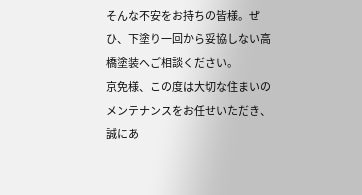そんな不安をお持ちの皆様。ぜひ、下塗り一回から妥協しない高橋塗装へご相談ください。
京免様、この度は大切な住まいのメンテナンスをお任せいただき、誠にあ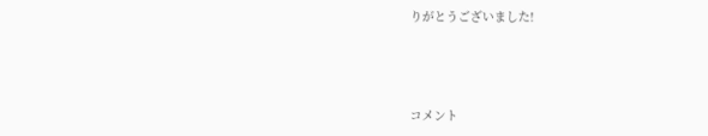りがとうございました!



コメント